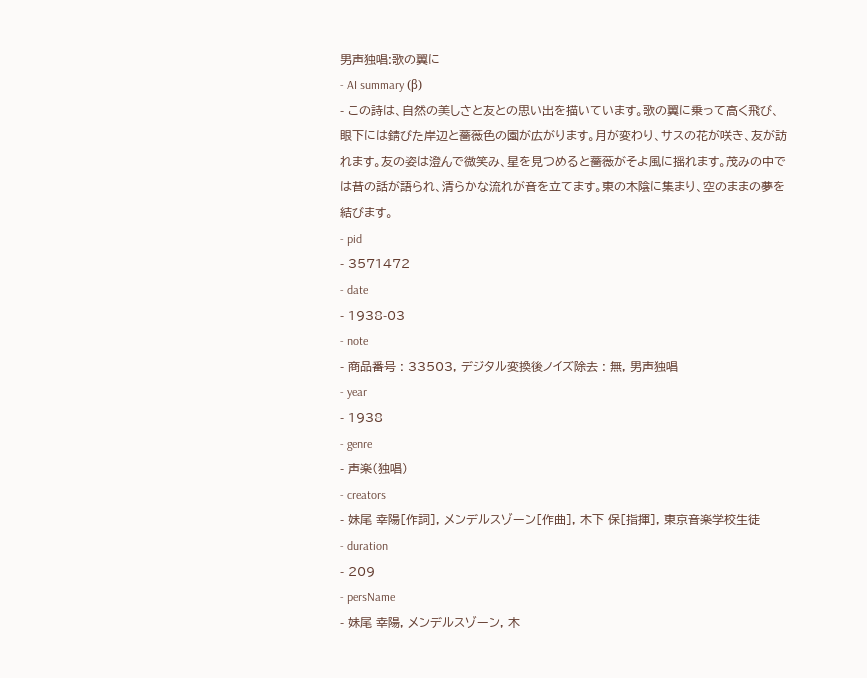男声独唱:歌の翼に
- AI summary (β)
- この詩は、自然の美しさと友との思い出を描いています。歌の翼に乗って高く飛び、眼下には錆びた岸辺と薔薇色の園が広がります。月が変わり、サスの花が咲き、友が訪れます。友の姿は澄んで微笑み、星を見つめると薔薇がそよ風に揺れます。茂みの中では昔の話が語られ、清らかな流れが音を立てます。東の木陰に集まり、空のままの夢を結びます。
- pid
- 3571472
- date
- 1938-03
- note
- 商品番号 : 33503, デジタル変換後ノイズ除去 : 無, 男声独唱
- year
- 1938
- genre
- 声楽(独唱)
- creators
- 妹尾 幸陽[作詞], メンデルスゾーン[作曲], 木下 保[指揮], 東京音楽学校生徒
- duration
- 209
- persName
- 妹尾 幸陽, メンデルスゾーン, 木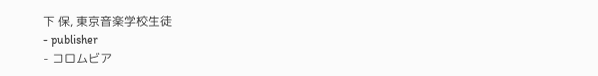下 保, 東京音楽学校生徒
- publisher
- コロムビア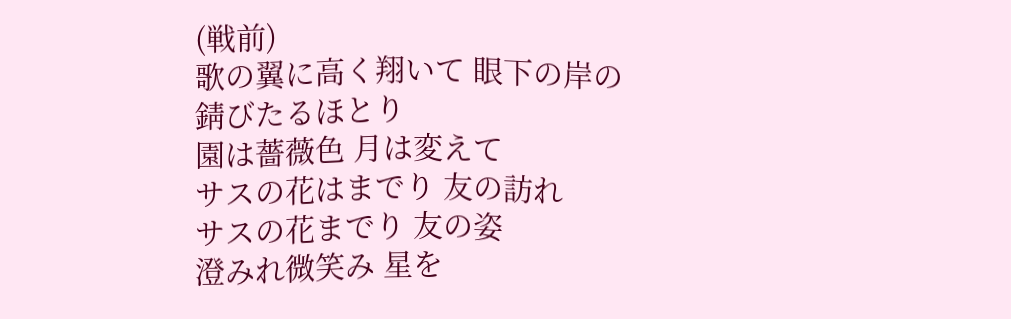(戦前)
歌の翼に高く翔いて 眼下の岸の錆びたるほとり
園は薔薇色 月は変えて
サスの花はまでり 友の訪れ
サスの花までり 友の姿
澄みれ微笑み 星を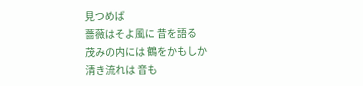見つめば
薔薇はそよ風に 昔を語る
茂みの内には 鶴をかもしか
清き流れは 音も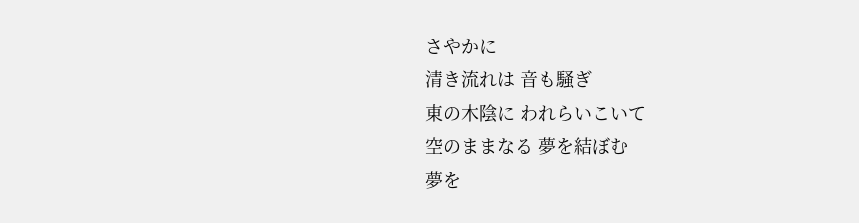さやかに
清き流れは 音も騒ぎ
東の木陰に われらいこいて
空のままなる 夢を結ぼむ
夢を